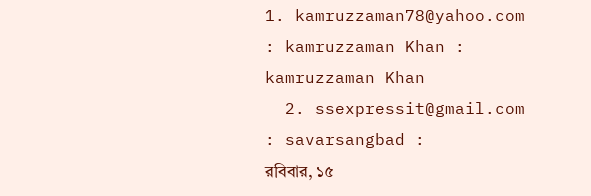1. kamruzzaman78@yahoo.com : kamruzzaman Khan : kamruzzaman Khan
  2. ssexpressit@gmail.com : savarsangbad :
রবিবার, ১৫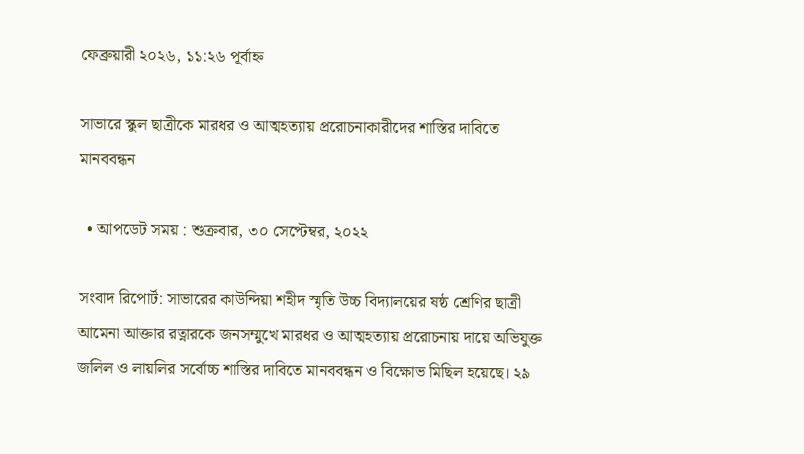ফেব্রুয়ারী ২০২৬, ১১:২৬ পূর্বাহ্ন

সাভারে স্কুল ছাত্রীকে মারধর ও আত্মহত্যায় প্ররোচনাকারীদের শাস্তির দাবিতে মানববন্ধন

  • আপডেট সময় : শুক্রবার, ৩০ সেপ্টেম্বর, ২০২২

সংবাদ রিপোর্ট: সাভারের কাউন্দিয়া শহীদ স্মৃতি উচ্চ বিদ্যালয়ের ষষ্ঠ শ্রেণির ছাত্রী আমেনা আক্তার রত্নারকে জনসম্মুখে মারধর ও আত্মহত্যায় প্ররোচনায় দায়ে অভিযুক্ত জলিল ও লায়লির সর্বোচ্চ শাস্তির দাবিতে মানববন্ধন ও বিক্ষোভ মিছিল হয়েছে। ২৯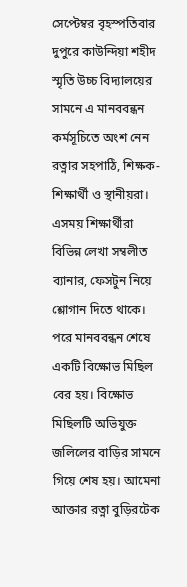সেপ্টেম্বর বৃহস্পতিবার দুপুরে কাউন্দিয়া শহীদ স্মৃতি উচ্চ বিদ্যালয়ের সামনে এ মানববন্ধন কর্মসূচিতে অংশ নেন রত্নার সহপাঠি, শিক্ষক-শিক্ষার্থী ও স্থানীয়রা। এসময় শিক্ষার্থীরা বিভিন্ন লেখা সম্বলীত ব্যানার, ফেসটুন নিয়ে শ্লোগান দিতে থাকে। পরে মানববন্ধন শেষে একটি বিক্ষোভ মিছিল বের হয়। বিক্ষোভ মিছিলটি অভিযুক্ত জলিলের বাড়ির সামনে গিয়ে শেষ হয়। আমেনা আক্তার রত্না বুড়িরটেক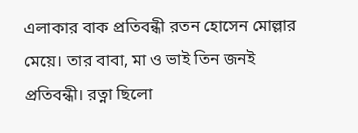এলাকার বাক প্রতিবন্ধী রতন হোসেন মোল্লার মেয়ে। তার বাবা, মা ও ভাই তিন জনই প্রতিবন্ধী। রত্না ছিলো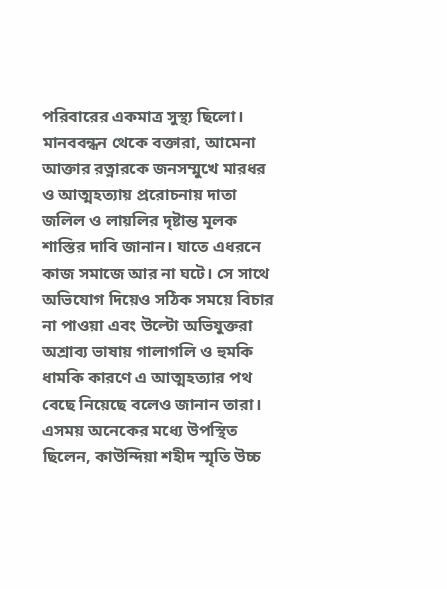পরিবারের একমাত্র সুস্থ্য ছিলো। মানববন্ধন থেকে বক্তারা, আমেনা আক্তার রত্নারকে জনসম্মুখে মারধর ও আত্মহত্যায় প্ররোচনায় দাতা জলিল ও লায়লির দৃষ্টান্ত মূলক শাস্তির দাবি জানান। যাতে এধরনে কাজ সমাজে আর না ঘটে। সে সাথে অভিযোগ দিয়েও সঠিক সময়ে বিচার না পাওয়া এবং উল্টো অভিযুক্তরা অশ্রাব্য ভাষায় গালাগলি ও হুমকি ধামকি কারণে এ আত্মহত্যার পথ বেছে নিয়েছে বলেও জানান তারা। এসময় অনেকের মধ্যে উপস্থিত ছিলেন, কাউন্দিয়া শহীদ স্মৃতি উচ্চ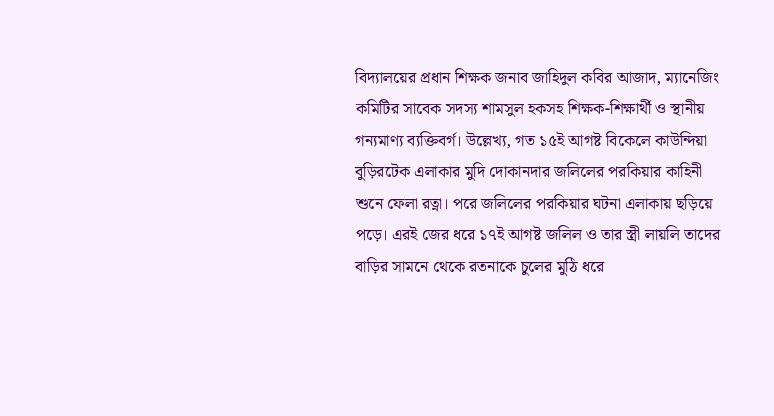বিদ্যালয়ের প্রধান শিক্ষক জনাব জাহিদুল কবির আজাদ, ম্যানেজিং কমিটির সাবেক সদস্য শামসুল হকসহ শিক্ষক-শিক্ষার্থী ও স্থানীয় গন্যমাণ্য ব্যক্তিবর্গ। উল্লেখ্য, গত ১৫ই আগষ্ট বিকেলে কাউন্দিয়া বুড়িরটেক এলাকার মুদি দোকানদার জলিলের পরকিয়ার কাহিনী শুনে ফেলা রত্না। পরে জলিলের পরকিয়ার ঘটনা এলাকায় ছড়িয়ে পড়ে। এরই জের ধরে ১৭ই আগষ্ট জলিল ও তার স্ত্রী লায়লি তাদের বাড়ির সামনে থেকে রতনাকে চুলের মুঠি ধরে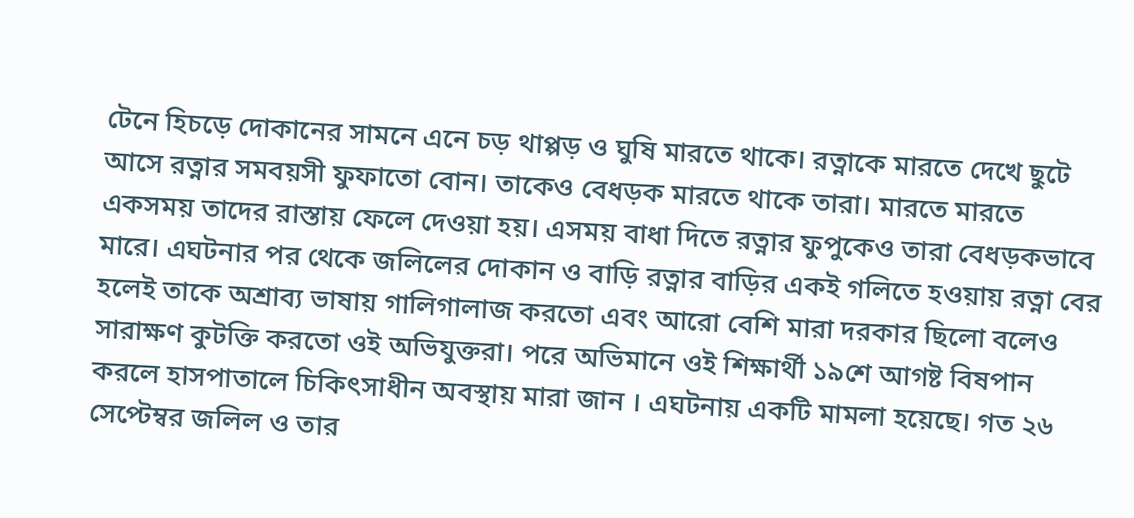টেনে হিচড়ে দোকানের সামনে এনে চড় থাপ্পড় ও ঘুষি মারতে থাকে। রত্নাকে মারতে দেখে ছুটে আসে রত্নার সমবয়সী ফুফাতো বোন। তাকেও বেধড়ক মারতে থাকে তারা। মারতে মারতে একসময় তাদের রাস্তায় ফেলে দেওয়া হয়। এসময় বাধা দিতে রত্নার ফুপুকেও তারা বেধড়কভাবে মারে। এঘটনার পর থেকে জলিলের দোকান ও বাড়ি রত্নার বাড়ির একই গলিতে হওয়ায় রত্না বের হলেই তাকে অশ্রাব্য ভাষায় গালিগালাজ করতো এবং আরো বেশি মারা দরকার ছিলো বলেও সারাক্ষণ কুটক্তি করতো ওই অভিযুক্তরা। পরে অভিমানে ওই শিক্ষার্থী ১৯শে আগষ্ট বিষপান করলে হাসপাতালে চিকিৎসাধীন অবস্থায় মারা জান । এঘটনায় একটি মামলা হয়েছে। গত ২৬ সেপ্টেম্বর জলিল ও তার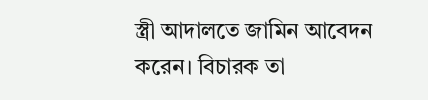স্ত্রী আদালতে জামিন আবেদন করেন। বিচারক তা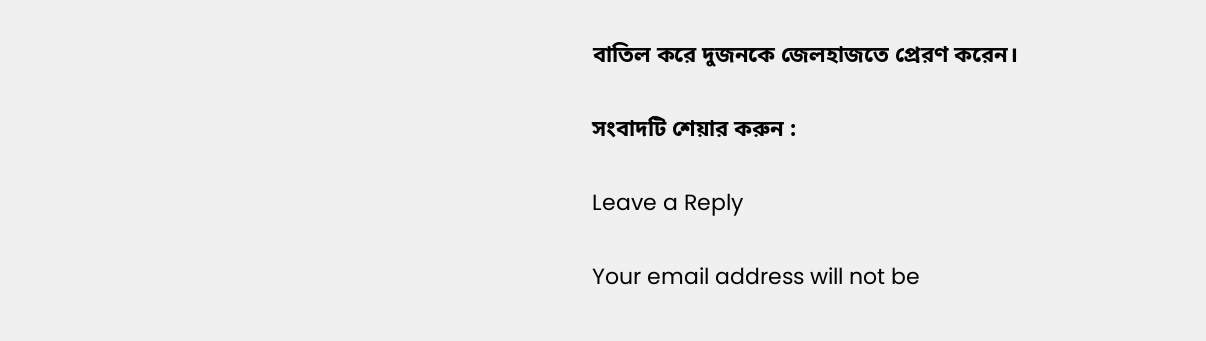বাতিল করে দুজনকে জেলহাজতে প্রেরণ করেন।

সংবাদটি শেয়ার করুন :

Leave a Reply

Your email address will not be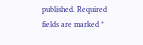published. Required fields are marked *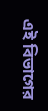এই বিভাগের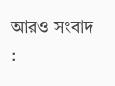আরও সংবাদ :